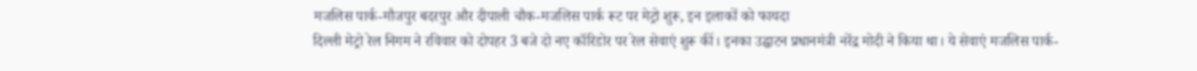मजलिस पार्क-मौजपुर बदरपुर और दीपाली चौक-मजलिस पार्क रूट पर मेट्रो शुरू, इन इलाकों को फायदा
दिल्ली मेट्रो रेल निगम ने रविवार को दोपहर 3 बजे दो नए कॉरिडोर पर रेल सेवाएं शुरू कीं। इनका उद्घाटन प्रधानमंत्री नरेंद्र मोदी ने किया था। ये सेवाएं मजलिस पार्क-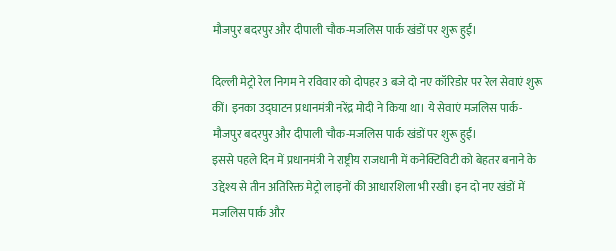मौजपुर बदरपुर और दीपाली चौक-मजलिस पार्क खंडों पर शुरू हुईं।

दिल्ली मेट्रो रेल निगम ने रविवार को दोपहर 3 बजे दो नए कॉरिडोर पर रेल सेवाएं शुरू कीं। इनका उद्घाटन प्रधानमंत्री नरेंद्र मोदी ने किया था। ये सेवाएं मजलिस पार्क-मौजपुर बदरपुर और दीपाली चौक-मजलिस पार्क खंडों पर शुरू हुईं।
इससे पहले दिन में प्रधानमंत्री ने राष्ट्रीय राजधानी में कनेक्टिविटी को बेहतर बनाने के उद्देश्य से तीन अतिरिक्त मेट्रो लाइनों की आधारशिला भी रखी। इन दो नए खंडों में मजलिस पार्क और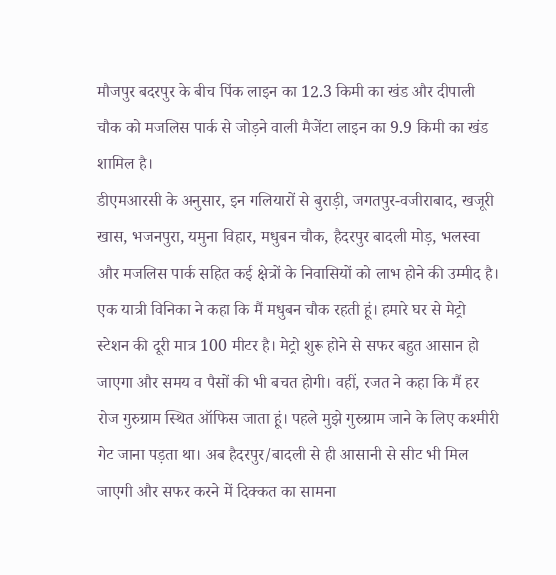मौजपुर बदरपुर के बीच पिंक लाइन का 12.3 किमी का खंड और दीपाली चौक को मजलिस पार्क से जोड़ने वाली मैजेंटा लाइन का 9.9 किमी का खंड शामिल है।
डीएमआरसी के अनुसार, इन गलियारों से बुराड़ी, जगतपुर-वजीराबाद, खजूरी खास, भजनपुरा, यमुना विहार, मधुबन चौक, हैदरपुर बादली मोड़, भलस्वा और मजलिस पार्क सहित कई क्षेत्रों के निवासियों को लाभ होने की उम्मीद है।
एक यात्री विनिका ने कहा कि मैं मधुबन चौक रहती हूं। हमारे घर से मेट्रो स्टेशन की दूरी मात्र 100 मीटर है। मेट्रो शुरू होने से सफर बहुत आसान हो जाएगा और समय व पैसों की भी बचत होगी। वहीं, रजत ने कहा कि मैं हर रोज गुरुग्राम स्थित ऑफिस जाता हूं। पहले मुझे गुरुग्राम जाने के लिए कश्मीरी गेट जाना पड़ता था। अब हैदरपुर/बादली से ही आसानी से सीट भी मिल जाएगी और सफर करने में दिक्कत का सामना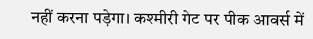नहीं करना पड़ेगा। कश्मीरी गेट पर पीक आवर्स में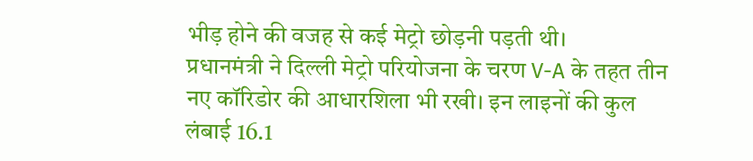भीड़ होने की वजह से कई मेट्रो छोड़नी पड़ती थी।
प्रधानमंत्री ने दिल्ली मेट्रो परियोजना के चरण V-A के तहत तीन नए कॉरिडोर की आधारशिला भी रखी। इन लाइनों की कुल लंबाई 16.1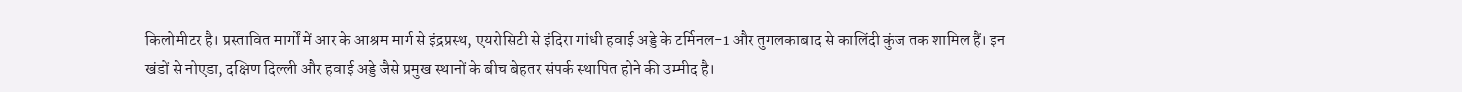किलोमीटर है। प्रस्तावित मार्गों में आर के आश्रम मार्ग से इंद्रप्रस्थ, एयरोसिटी से इंदिरा गांधी हवाई अड्डे के टर्मिनल-1 और तुगलकाबाद से कालिंदी कुंज तक शामिल हैं। इन खंडों से नोएडा, दक्षिण दिल्ली और हवाई अड्डे जैसे प्रमुख स्थानों के बीच बेहतर संपर्क स्थापित होने की उम्मीद है।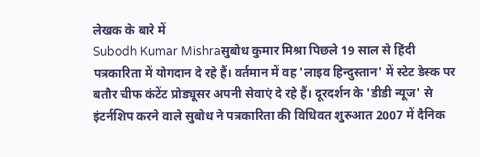लेखक के बारे में
Subodh Kumar Mishraसुबोध कुमार मिश्रा पिछले 19 साल से हिंदी पत्रकारिता में योगदान दे रहे हैं। वर्तमान में वह 'लाइव हिन्दुस्तान' में स्टेट डेस्क पर बतौर चीफ कंटेंट प्रोड्यूसर अपनी सेवाएं दे रहे हैं। दूरदर्शन के 'डीडी न्यूज' से इंटर्नशिप करने वाले सुबोध ने पत्रकारिता की विधिवत शुरुआत 2007 में दैनिक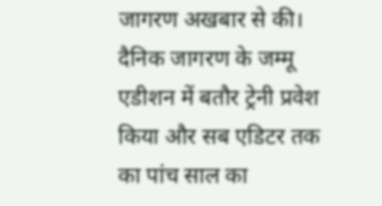जागरण अखबार से की। दैनिक जागरण के जम्मू एडीशन में बतौर ट्रेनी प्रवेश किया और सब एडिटर तक का पांच साल का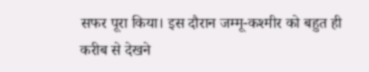सफर पूरा किया। इस दौरान जम्मू-कश्मीर को बहुत ही करीब से देखने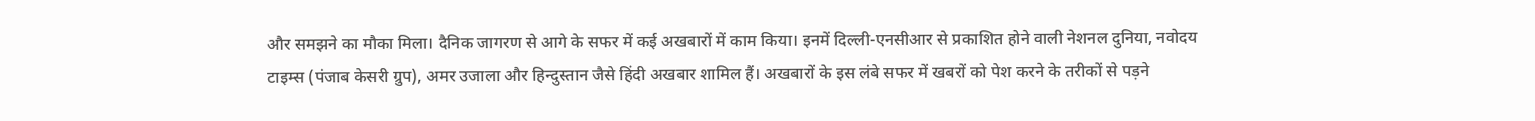और समझने का मौका मिला। दैनिक जागरण से आगे के सफर में कई अखबारों में काम किया। इनमें दिल्ली-एनसीआर से प्रकाशित होने वाली नेशनल दुनिया, नवोदय टाइम्स (पंजाब केसरी ग्रुप), अमर उजाला और हिन्दुस्तान जैसे हिंदी अखबार शामिल हैं। अखबारों के इस लंबे सफर में खबरों को पेश करने के तरीकों से पड़ने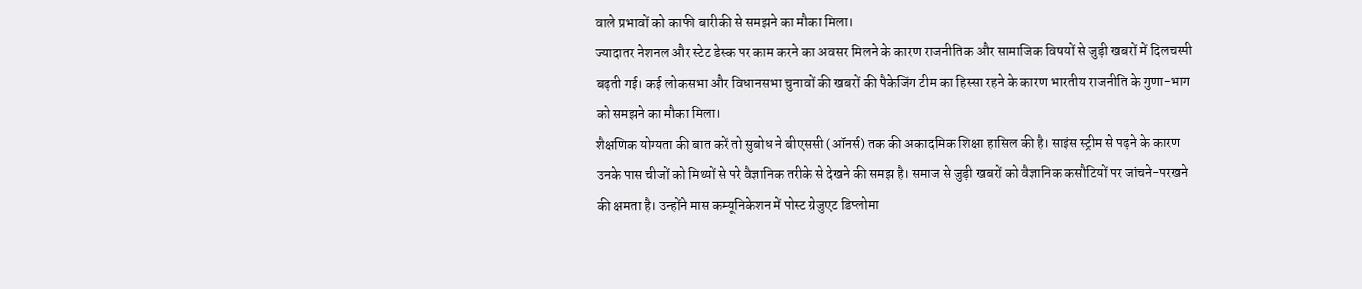वाले प्रभावों को काफी बारीकी से समझने का मौका मिला।
ज्यादातर नेशनल और स्टेट डेस्क पर काम करने का अवसर मिलने के कारण राजनीतिक और सामाजिक विषयों से जुड़ी खबरों में दिलचस्पी बढ़ती गई। कई लोकसभा और विधानसभा चुनावों की खबरों की पैकेजिंग टीम का हिस्सा रहने के कारण भारतीय राजनीति के गुणा-भाग को समझने का मौका मिला।
शैक्षणिक योग्यता की बात करें तो सुबोध ने बीएससी (ऑनर्स) तक की अकादमिक शिक्षा हासिल की है। साइंस स्ट्रीम से पढ़ने के कारण उनके पास चीजों को मिथ्यों से परे वैज्ञानिक तरीके से देखने की समझ है। समाज से जुड़ी खबरों को वैज्ञानिक कसौटियों पर जांचने-परखने की क्षमता है। उन्होंने मास कम्यूनिकेशन में पोस्ट ग्रेजुएट डिप्लोमा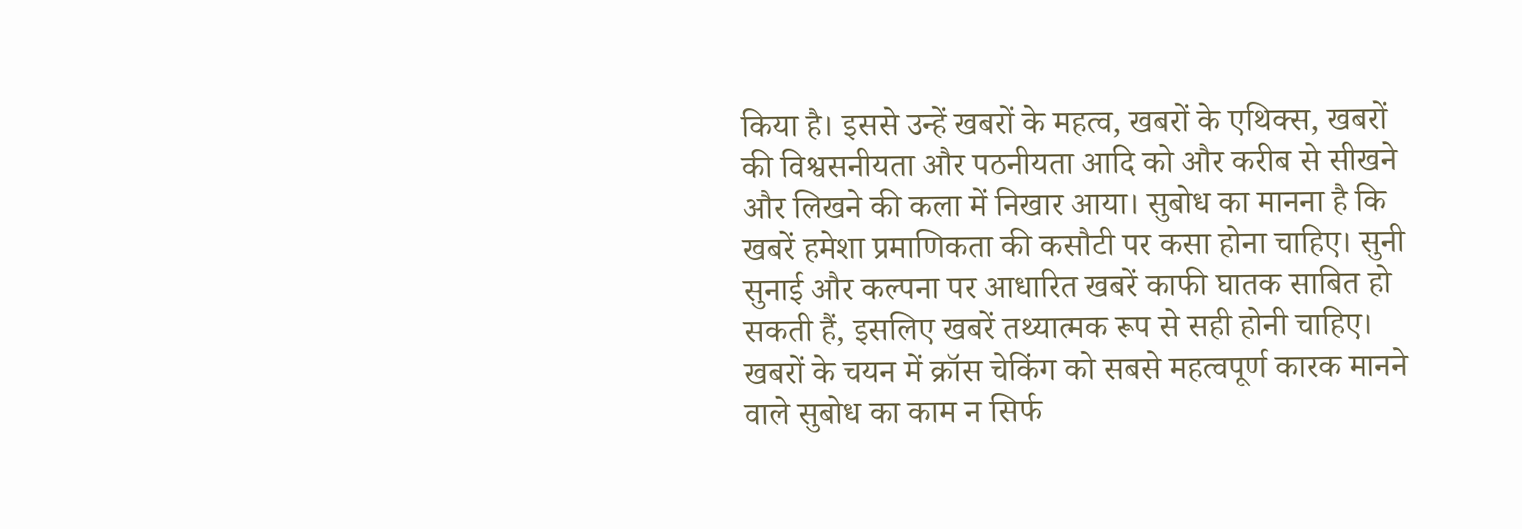किया है। इससे उन्हें खबरों के महत्व, खबरों के एथिक्स, खबरों की विश्वसनीयता और पठनीयता आदि को और करीब से सीखने और लिखने की कला में निखार आया। सुबोध का मानना है कि खबरें हमेशा प्रमाणिकता की कसौटी पर कसा होना चाहिए। सुनी सुनाई और कल्पना पर आधारित खबरें काफी घातक साबित हो सकती हैं, इसलिए खबरें तथ्यात्मक रूप से सही होनी चाहिए। खबरों के चयन में क्रॉस चेकिंग को सबसे महत्वपूर्ण कारक मानने वाले सुबोध का काम न सिर्फ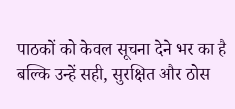पाठकों को केवल सूचना देने भर का है बल्कि उन्हें सही, सुरक्षित और ठोस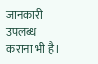जानकारी उपलब्ध कराना भी है।